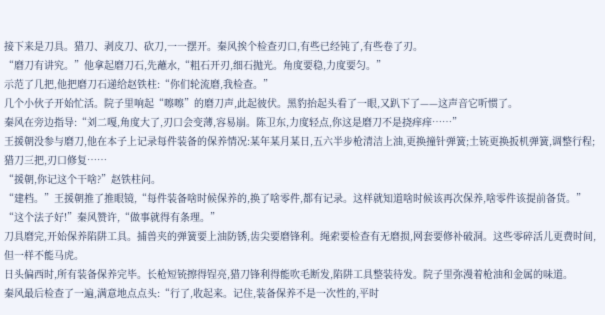接下来是刀具。猎刀、剥皮刀、砍刀,一一摆开。秦风挨个检查刃口,有些已经钝了,有些卷了刃。
“磨刀有讲究。”他拿起磨刀石,先蘸水,“粗石开刃,细石抛光。角度要稳,力度要匀。”
示范了几把,他把磨刀石递给赵铁柱:“你们轮流磨,我检查。”
几个小伙子开始忙活。院子里响起“嚓嚓”的磨刀声,此起彼伏。黑豹抬起头看了一眼,又趴下了——这声音它听惯了。
秦风在旁边指导:“刘二嘎,角度大了,刃口会变薄,容易崩。陈卫东,力度轻点,你这是磨刀不是挠痒痒……”
王援朝没参与磨刀,他在本子上记录每件装备的保养情况:某年某月某日,五六半步枪清洁上油,更换撞针弹簧;土铳更换扳机弹簧,调整行程;猎刀三把,刃口修复……
“援朝,你记这个干啥?”赵铁柱问。
“建档。”王援朝推了推眼镜,“每件装备啥时候保养的,换了啥零件,都有记录。这样就知道啥时候该再次保养,啥零件该提前备货。”
“这个法子好!”秦风赞许,“做事就得有条理。”
刀具磨完,开始保养陷阱工具。捕兽夹的弹簧要上油防锈,齿尖要磨锋利。绳索要检查有无磨损,网套要修补破洞。这些零碎活儿更费时间,但一样不能马虎。
日头偏西时,所有装备保养完毕。长枪短铳擦得锃亮,猎刀锋利得能吹毛断发,陷阱工具整装待发。院子里弥漫着枪油和金属的味道。
秦风最后检查了一遍,满意地点点头:“行了,收起来。记住,装备保养不是一次性的,平时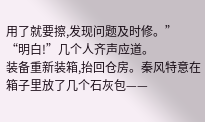用了就要擦,发现问题及时修。”
“明白!”几个人齐声应道。
装备重新装箱,抬回仓房。秦风特意在箱子里放了几个石灰包——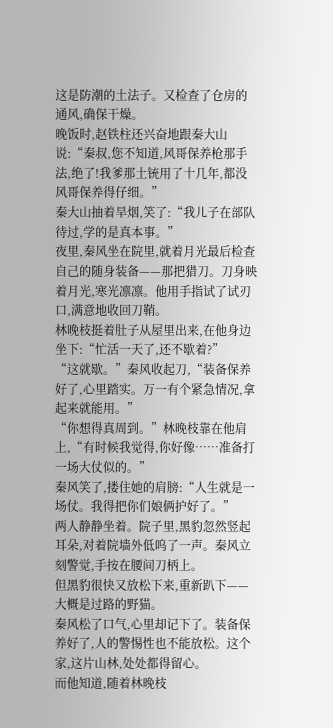这是防潮的土法子。又检查了仓房的通风,确保干燥。
晚饭时,赵铁柱还兴奋地跟秦大山说:“秦叔,您不知道,风哥保养枪那手法,绝了!我爹那土铳用了十几年,都没风哥保养得仔细。”
秦大山抽着旱烟,笑了:“我儿子在部队待过,学的是真本事。”
夜里,秦风坐在院里,就着月光最后检查自己的随身装备——那把猎刀。刀身映着月光,寒光凛凛。他用手指试了试刃口,满意地收回刀鞘。
林晚枝挺着肚子从屋里出来,在他身边坐下:“忙活一天了,还不歇着?”
“这就歇。”秦风收起刀,“装备保养好了,心里踏实。万一有个紧急情况,拿起来就能用。”
“你想得真周到。”林晚枝靠在他肩上,“有时候我觉得,你好像……准备打一场大仗似的。”
秦风笑了,搂住她的肩膀:“人生就是一场仗。我得把你们娘俩护好了。”
两人静静坐着。院子里,黑豹忽然竖起耳朵,对着院墙外低呜了一声。秦风立刻警觉,手按在腰间刀柄上。
但黑豹很快又放松下来,重新趴下——大概是过路的野猫。
秦风松了口气,心里却记下了。装备保养好了,人的警惕性也不能放松。这个家,这片山林,处处都得留心。
而他知道,随着林晚枝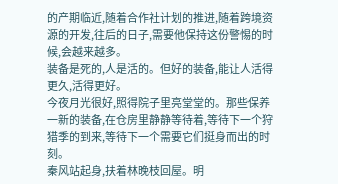的产期临近,随着合作社计划的推进,随着跨境资源的开发,往后的日子,需要他保持这份警惕的时候,会越来越多。
装备是死的,人是活的。但好的装备,能让人活得更久,活得更好。
今夜月光很好,照得院子里亮堂堂的。那些保养一新的装备,在仓房里静静等待着,等待下一个狩猎季的到来,等待下一个需要它们挺身而出的时刻。
秦风站起身,扶着林晚枝回屋。明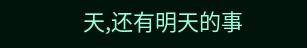天,还有明天的事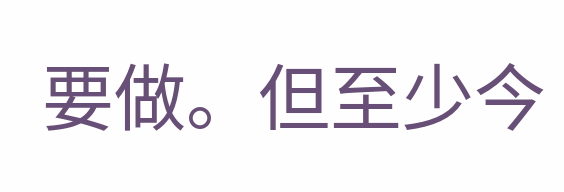要做。但至少今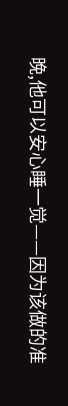晚,他可以安心睡一觉——因为该做的准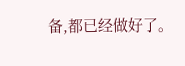备,都已经做好了。